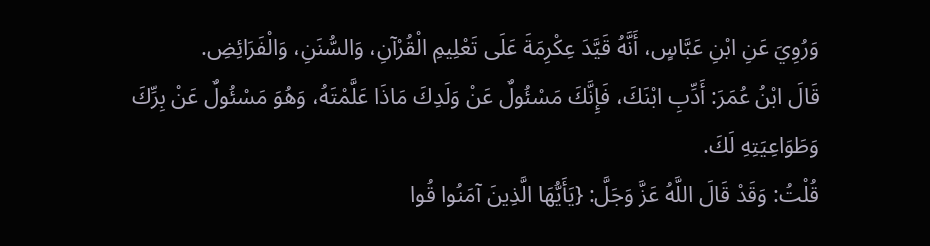وَرُوِيَ عَنِ ابْنِ عَبَّاسٍ، أَنَّهُ قَيَّدَ عِكْرِمَةَ عَلَى تَعْلِيمِ الْقُرْآنِ، وَالسُّنَنِ، وَالْفَرَائِضِ.
قَالَ ابْنُ عُمَرَ: أَدِّبِ ابْنَكَ، فَإِنَّكَ مَسْئُولٌ عَنْ وَلَدِكَ مَاذَا عَلَّمْتَهُ، وَهُوَ مَسْئُولٌ عَنْ بِرِّكَ وَطَوَاعِيَتِهِ لَكَ.
قُلْتُ: وَقَدْ قَالَ اللَّهُ عَزَّ وَجَلَّ: {يَأَيُّهَا الَّذِينَ آمَنُوا قُوا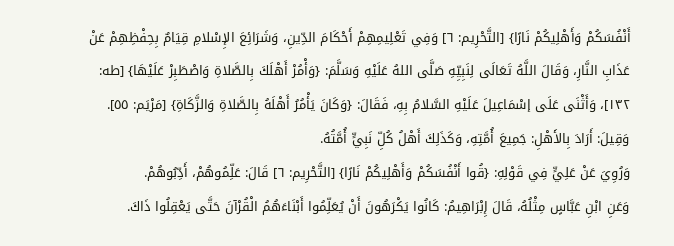أَنْفُسَكُمْ وَأَهْلِيكُمْ نَارًا} [التَّحْرِيم: ٦] وَفِي تَعْلِيمِهِمْ أَحْكَامَ الدِّينِ، وَشَرَائِعَ الإِسْلامِ قِيَامٌ بِحِفْظِهِمْ عَنْ عَذَابِ النَّارِ، وَقَالَ اللَّهُ تَعَالَى لِنَبِيِّهِ صَلَّى اللهُ عَلَيْهِ وَسَلَّمَ: {وَأْمُرْ أَهْلَكَ بِالصَّلاةِ وَاصْطَبِرْ عَلَيْهَا} [طه: ١٣٢]، وَأَثْنَى عَلَى إسْمَاعِيلَ عَلَيْهِ السَّلامُ بِهِ، فَقَالَ: {وَكَانَ يَأْمُرُ أَهْلَهُ بِالصَّلاةِ وَالزَّكَاةِ} [مَرْيَم: ٥٥].
وَقِيلَ: أَرَادَ بِالأَهْلِ: جَمِيعَ أُمَّتِهِ، وَكَذَلِكَ أَهْلُ كُلِّ نَبِيٍّ أُمَّتُهُ.
وَرُوِيَ عَنْ عَلِيٍّ فِي قَوْلِهِ: {قُوا أَنْفُسَكُمْ وَأَهْلِيكُمْ نَارًا} [التَّحْرِيم: ٦] قَالَ: عَلِّمُوهُمْ، أَدِّبُوهُمْ.
وَعَنِ ابْنِ عَبَّاسٍ مِثْلُهُ، قَالَ إِبْرَاهِيمُ: كَانُوا يَكْرَهُونَ أَنْ يُعَلِّمُوا أَبْنَاءَهُمُ الْقُرْآنَ حَتَّى يَعْقِلُوا ذَاكَ.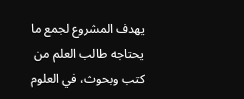يهدف المشروع لجمع ما يحتاجه طالب العلم من كتب وبحوث، في العلوم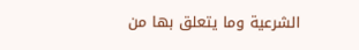الشرعية وما يتعلق بها من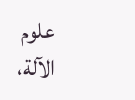علوم الآلة،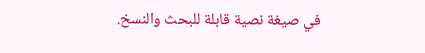في صيغة نصية قابلة للبحث والنسخ.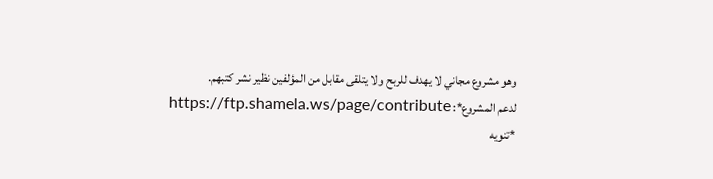وهو مشروع مجاني لا يهدف للربح ولا يتلقى مقابل من المؤلفين نظير نشر كتبهم.
لدعم المشروع*: https://ftp.shamela.ws/page/contribute
*تنويه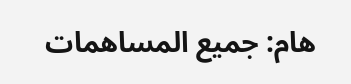هام: جميع المساهمات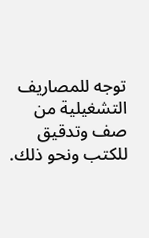توجه للمصاريف التشغيلية من صف وتدقيق للكتب ونحو ذلك.